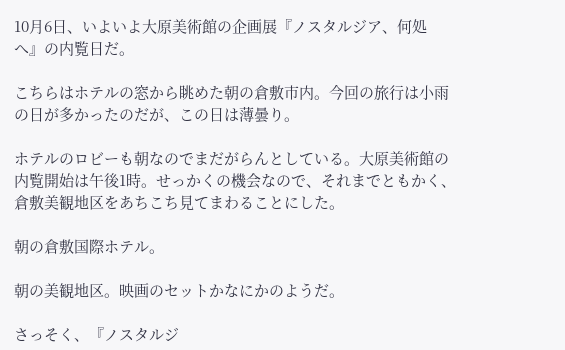10月6日、いよいよ大原美術館の企画展『ノスタルジア、何処へ』の内覧日だ。

こちらはホテルの窓から眺めた朝の倉敷市内。今回の旅行は小雨の日が多かったのだが、この日は薄曇り。

ホテルのロビーも朝なのでまだがらんとしている。大原美術館の内覧開始は午後1時。せっかくの機会なので、それまでともかく、倉敷美観地区をあちこち見てまわることにした。

朝の倉敷国際ホテル。

朝の美観地区。映画のセットかなにかのようだ。

さっそく、『ノスタルジ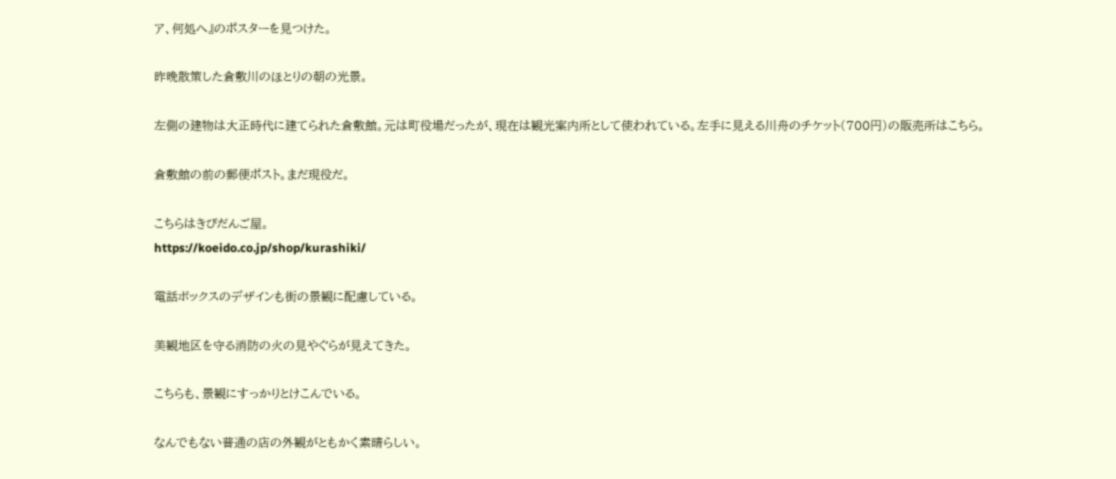ア、何処へ』のポスターを見つけた。

昨晩散策した倉敷川のほとりの朝の光景。

左側の建物は大正時代に建てられた倉敷館。元は町役場だったが、現在は観光案内所として使われている。左手に見える川舟のチケット(700円)の販売所はこちら。

倉敷館の前の郵便ポスト。まだ現役だ。

こちらはきびだんご屋。
https://koeido.co.jp/shop/kurashiki/

電話ボックスのデザインも街の景観に配慮している。

美観地区を守る消防の火の見やぐらが見えてきた。

こちらも、景観にすっかりとけこんでいる。

なんでもない普通の店の外観がともかく素晴らしい。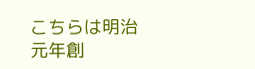こちらは明治元年創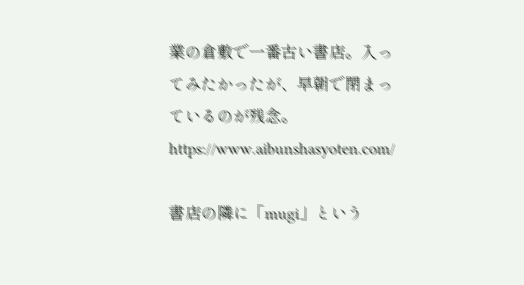業の倉敷で一番古い書店。入ってみたかったが、早朝で閉まっているのが残念。
https://www.aibunshasyoten.com/

書店の隣に「mugi」という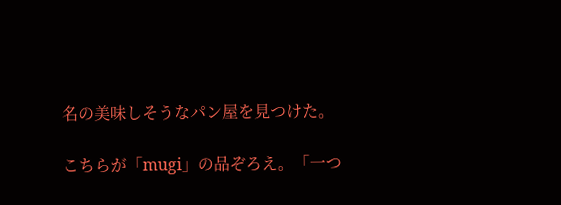名の美味しそうなパン屋を見つけた。

こちらが「mugi」の品ぞろえ。「一つ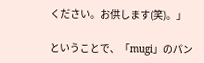ください。お供します(笑)。」

ということで、「mugi」のパン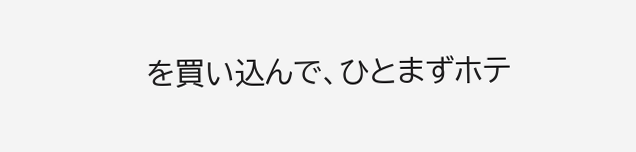を買い込んで、ひとまずホテ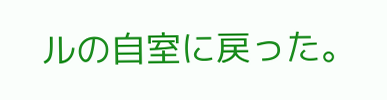ルの自室に戻った。